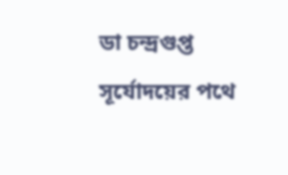ডা চন্দ্রগুপ্ত
সূর্যোদয়ের পথে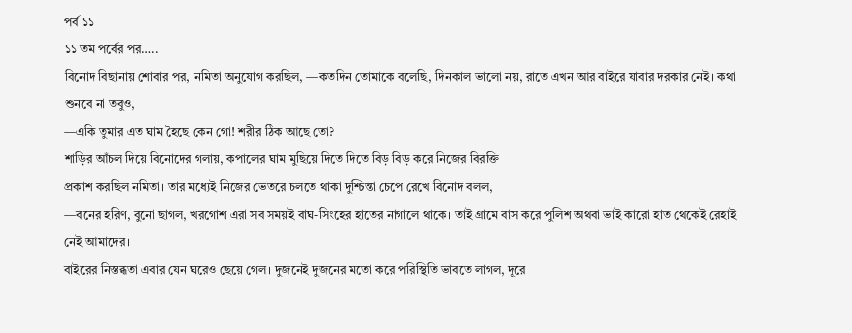পর্ব ১১
১১ তম পর্বের পর…..
বিনোদ বিছানায় শোবার পর, নমিতা অনুযোগ করছিল, —কতদিন তোমাকে বলেছি, দিনকাল ভালো নয়, রাতে এখন আর বাইরে যাবার দরকার নেই। কথা শুনবে না তবুও,
—একি তুমার এত ঘাম হৈছে কেন গো! শরীর ঠিক আছে তো?
শাড়ির আঁচল দিয়ে বিনোদের গলায়, কপালের ঘাম মুছিয়ে দিতে দিতে বিড় বিড় করে নিজের বিরক্তি
প্রকাশ করছিল নমিতা। তার মধ্যেই নিজের ভেতরে চলতে থাকা দুশ্চিন্তা চেপে রেখে বিনোদ বলল,
—বনের হরিণ, বুনো ছাগল, খরগোশ এরা সব সময়ই বাঘ-সিংহের হাতের নাগালে থাকে। তাই গ্রামে বাস করে পুলিশ অথবা ভাই কারো হাত থেকেই রেহাই নেই আমাদের।
বাইরের নিস্তব্ধতা এবার যেন ঘরেও ছেয়ে গেল। দুজনেই দুজনের মতো করে পরিস্থিতি ভাবতে লাগল, দূরে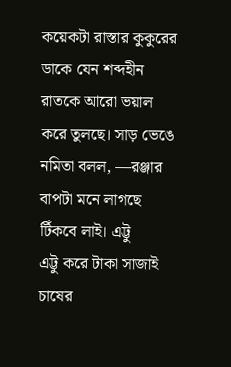কয়েকটা রাস্তার কুকুরের ডাকে যেন শব্দহীন রাতকে আরো ভয়াল করে তুলছে। সাড় ভেঙে নমিতা বলল, —রঞ্জার বাপটা মনে লাগছে টিঁকবে লাই। এট্টু
এট্টু করে টাকা সাজাই চাষের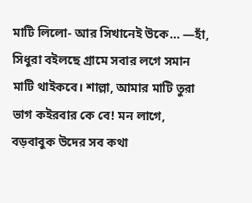মাটি লিলো- আর সিখানেই উকে… —হাঁ, সিধুরা বইলছে গ্রামে সবার লগে সমান
মাটি থাইকবে। শাল্লা, আমার মাটি তুরা ভাগ কইরবার কে বে! মন লাগে, বড়বাবুক উদের সব কথা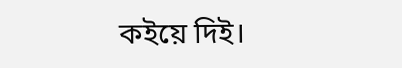কইয়ে দিই।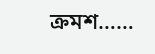ক্রমশ……